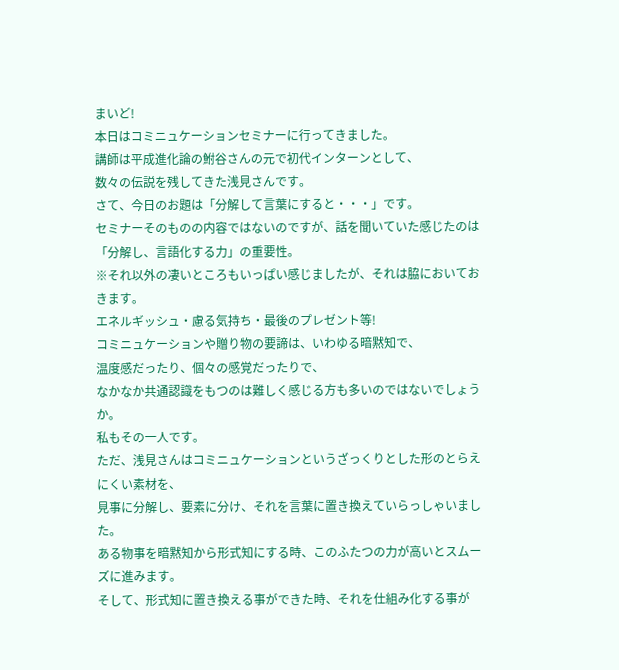まいど!
本日はコミニュケーションセミナーに行ってきました。
講師は平成進化論の鮒谷さんの元で初代インターンとして、
数々の伝説を残してきた浅見さんです。
さて、今日のお題は「分解して言葉にすると・・・」です。
セミナーそのものの内容ではないのですが、話を聞いていた感じたのは
「分解し、言語化する力」の重要性。
※それ以外の凄いところもいっぱい感じましたが、それは脇においておきます。
エネルギッシュ・慮る気持ち・最後のプレゼント等!
コミニュケーションや贈り物の要諦は、いわゆる暗黙知で、
温度感だったり、個々の感覚だったりで、
なかなか共通認識をもつのは難しく感じる方も多いのではないでしょうか。
私もその一人です。
ただ、浅見さんはコミニュケーションというざっくりとした形のとらえにくい素材を、
見事に分解し、要素に分け、それを言葉に置き換えていらっしゃいました。
ある物事を暗黙知から形式知にする時、このふたつの力が高いとスムーズに進みます。
そして、形式知に置き換える事ができた時、それを仕組み化する事が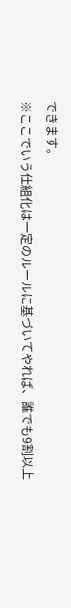できます。
※ここでいう仕組化は一定のルールに基づいてやれば、誰でも9割以上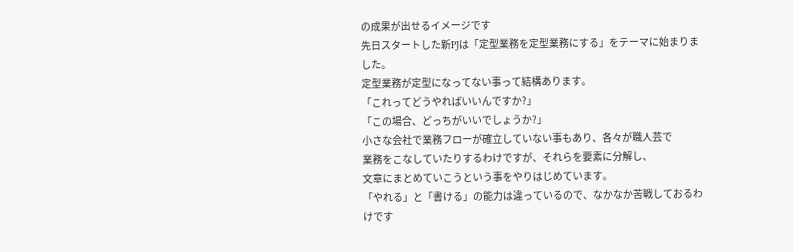の成果が出せるイメージです
先日スタートした新PJは「定型業務を定型業務にする」をテーマに始まりました。
定型業務が定型になってない事って結構あります。
「これってどうやればいいんですか?」
「この場合、どっちがいいでしょうか?」
小さな会社で業務フローが確立していない事もあり、各々が職人芸で
業務をこなしていたりするわけですが、それらを要素に分解し、
文章にまとめていこうという事をやりはじめています。
「やれる」と「書ける」の能力は違っているので、なかなか苦戦しておるわけです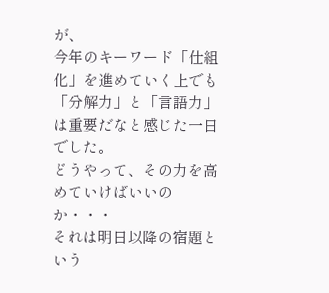が、
今年のキーワード「仕組化」を進めていく上でも
「分解力」と「言語力」は重要だなと感じた一日でした。
どうやって、その力を高めていけばいいのか・・・
それは明日以降の宿題という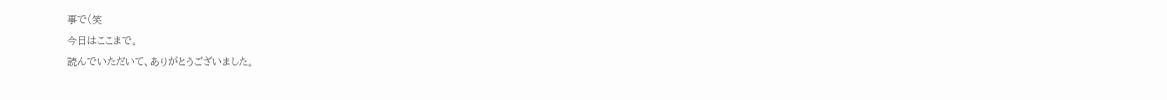事で(笑
今日はここまで。
読んでいただいて、ありがとうございました。